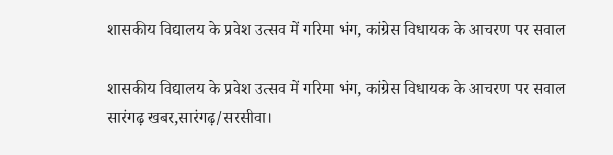शासकीय विद्यालय के प्रवेश उत्सव में गरिमा भंग, कांग्रेस विधायक के आचरण पर सवाल

शासकीय विद्यालय के प्रवेश उत्सव में गरिमा भंग, कांग्रेस विधायक के आचरण पर सवाल
सारंगढ़ खबर,सारंगढ़/सरसीवा।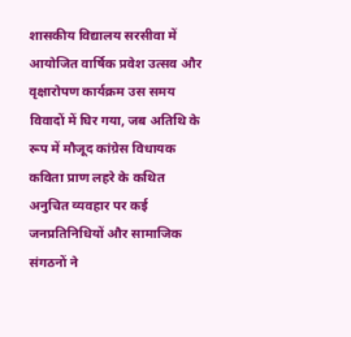शासकीय विद्यालय सरसीवा में आयोजित वार्षिक प्रवेश उत्सव और वृक्षारोपण कार्यक्रम उस समय विवादों में घिर गया, जब अतिथि के रूप में मौजूद कांग्रेस विधायक कविता प्राण लहरे के कथित अनुचित व्यवहार पर कई जनप्रतिनिधियों और सामाजिक संगठनों ने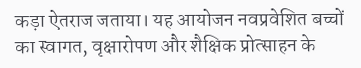कड़ा ऐतराज जताया। यह आयोजन नवप्रवेशित बच्चों का स्वागत, वृक्षारोपण और शैक्षिक प्रोत्साहन के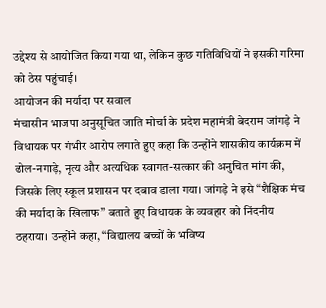उद्देश्य से आयोजित किया गया था, लेकिन कुछ गतिविधियों ने इसकी गरिमा को ठेस पहुंचाई।
आयोजन की मर्यादा पर सवाल
मंचासीन भाजपा अनुसूचित जाति मोर्चा के प्रदेश महामंत्री बेदराम जांगड़े ने विधायक पर गंभीर आरोप लगाते हुए कहा कि उन्होंने शासकीय कार्यक्रम में ढोल-नगाड़े, नृत्य और अत्यधिक स्वागत-सत्कार की अनुचित मांग की, जिसके लिए स्कूल प्रशासन पर दबाव डाला गया। जांगड़े ने इसे “शैक्षिक मंच की मर्यादा के खिलाफ” बताते हुए विधायक के व्यवहार को निंदनीय ठहराया। उन्होंने कहा, “विद्यालय बच्चों के भविष्य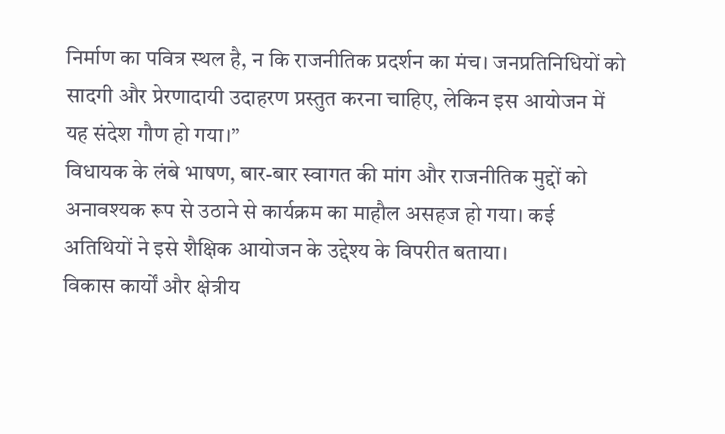निर्माण का पवित्र स्थल है, न कि राजनीतिक प्रदर्शन का मंच। जनप्रतिनिधियों को सादगी और प्रेरणादायी उदाहरण प्रस्तुत करना चाहिए, लेकिन इस आयोजन में यह संदेश गौण हो गया।”
विधायक के लंबे भाषण, बार-बार स्वागत की मांग और राजनीतिक मुद्दों को अनावश्यक रूप से उठाने से कार्यक्रम का माहौल असहज हो गया। कई अतिथियों ने इसे शैक्षिक आयोजन के उद्देश्य के विपरीत बताया।
विकास कार्यों और क्षेत्रीय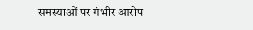समस्याओं पर गंभीर आरोप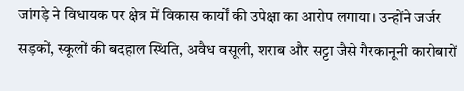जांगड़े ने विधायक पर क्षेत्र में विकास कार्यों की उपेक्षा का आरोप लगाया। उन्होंने जर्जर सड़कों, स्कूलों की बदहाल स्थिति, अवैध वसूली, शराब और सट्टा जैसे गैरकानूनी कारोबारों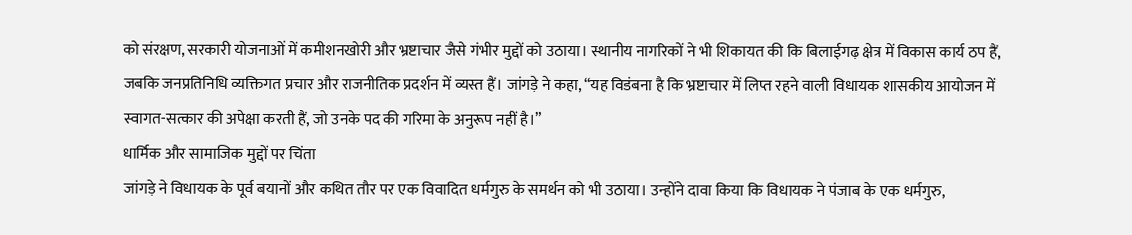को संरक्षण, सरकारी योजनाओं में कमीशनखोरी और भ्रष्टाचार जैसे गंभीर मुद्दों को उठाया। स्थानीय नागरिकों ने भी शिकायत की कि बिलाईगढ़ क्षेत्र में विकास कार्य ठप हैं, जबकि जनप्रतिनिधि व्यक्तिगत प्रचार और राजनीतिक प्रदर्शन में व्यस्त हैं। जांगड़े ने कहा, “यह विडंबना है कि भ्रष्टाचार में लिप्त रहने वाली विधायक शासकीय आयोजन में स्वागत-सत्कार की अपेक्षा करती हैं, जो उनके पद की गरिमा के अनुरूप नहीं है।”
धार्मिक और सामाजिक मुद्दों पर चिंता
जांगड़े ने विधायक के पूर्व बयानों और कथित तौर पर एक विवादित धर्मगुरु के समर्थन को भी उठाया। उन्होंने दावा किया कि विधायक ने पंजाब के एक धर्मगुरु,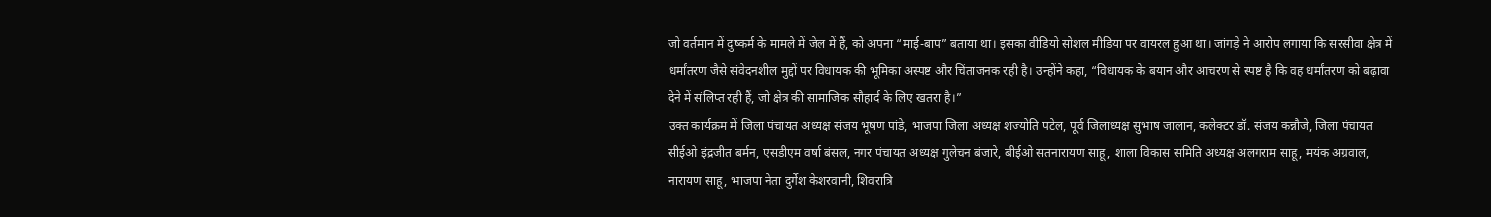जो वर्तमान में दुष्कर्म के मामले में जेल में हैं, को अपना “माई-बाप” बताया था। इसका वीडियो सोशल मीडिया पर वायरल हुआ था। जांगड़े ने आरोप लगाया कि सरसीवा क्षेत्र में धर्मांतरण जैसे संवेदनशील मुद्दों पर विधायक की भूमिका अस्पष्ट और चिंताजनक रही है। उन्होंने कहा, “विधायक के बयान और आचरण से स्पष्ट है कि वह धर्मांतरण को बढ़ावा देने में संलिप्त रही हैं, जो क्षेत्र की सामाजिक सौहार्द के लिए खतरा है।”
उक्त कार्यक्रम में जिला पंचायत अध्यक्ष संजय भूषण पांडे, भाजपा जिला अध्यक्ष शज्योति पटेल, पूर्व जिलाध्यक्ष सुभाष जालान, कलेक्टर डॉ. संजय कन्नौजे, जिला पंचायत सीईओ इंद्रजीत बर्मन, एसडीएम वर्षा बंसल, नगर पंचायत अध्यक्ष गुलेचन बंजारे, बीईओ सतनारायण साहू, शाला विकास समिति अध्यक्ष अलगराम साहू, मयंक अग्रवाल, नारायण साहू, भाजपा नेता दुर्गेश केशरवानी, शिवरात्रि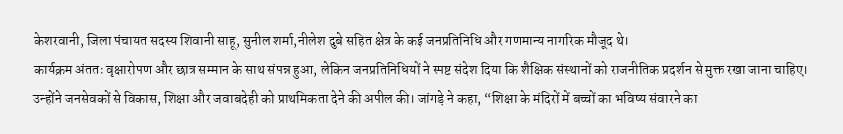केशरवानी, जिला पंचायत सदस्य शिवानी साहू, सुनील शर्मा,नीलेश दुबे सहित क्षेत्र के कई जनप्रतिनिधि और गणमान्य नागरिक मौजूद थे।
कार्यक्रम अंततः वृक्षारोपण और छात्र सम्मान के साथ संपन्न हुआ, लेकिन जनप्रतिनिधियों ने स्पष्ट संदेश दिया कि शैक्षिक संस्थानों को राजनीतिक प्रदर्शन से मुक्त रखा जाना चाहिए। उन्होंने जनसेवकों से विकास, शिक्षा और जवाबदेही को प्राथमिकता देने की अपील की। जांगड़े ने कहा, “शिक्षा के मंदिरों में बच्चों का भविष्य संवारने का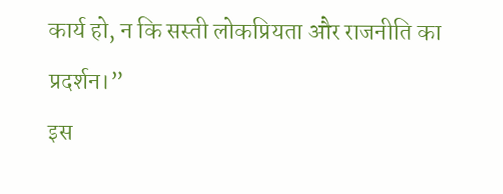कार्य हो, न कि सस्ती लोकप्रियता और राजनीति का प्रदर्शन।”
इस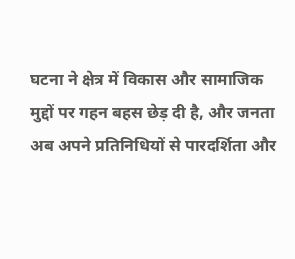घटना ने क्षेत्र में विकास और सामाजिक मुद्दों पर गहन बहस छेड़ दी है, और जनता अब अपने प्रतिनिधियों से पारदर्शिता और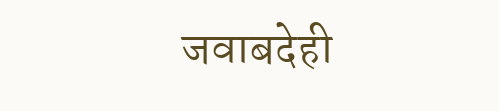जवाबदेही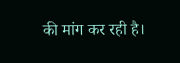की मांग कर रही है।